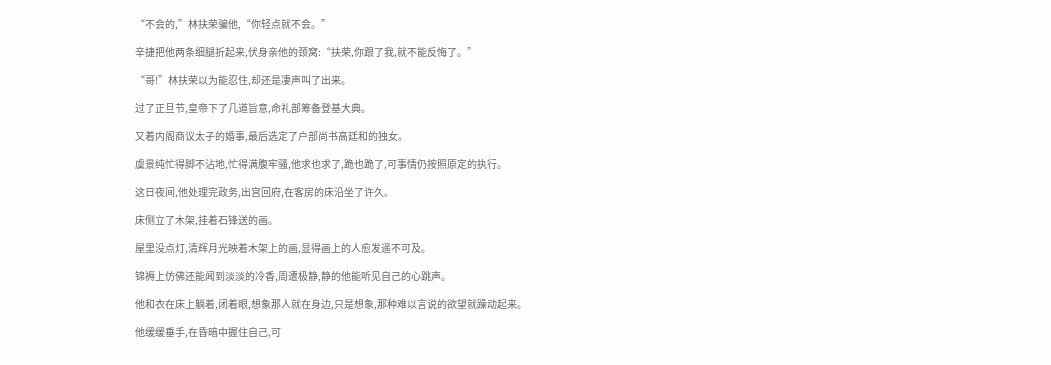“不会的,”林扶荣骗他,“你轻点就不会。”

辛捷把他两条细腿折起来,伏身亲他的颈窝:“扶荣,你跟了我,就不能反悔了。”

“哥!”林扶荣以为能忍住,却还是凄声叫了出来。

过了正旦节,皇帝下了几道旨意,命礼部筹备登基大典。

又着内阁商议太子的婚事,最后选定了户部尚书高廷和的独女。

虞景纯忙得脚不沾地,忙得满腹牢骚,他求也求了,跪也跪了,可事情仍按照原定的执行。

这日夜间,他处理完政务,出宫回府,在客房的床沿坐了许久。

床侧立了木架,挂着石锋送的画。

屋里没点灯,清辉月光映着木架上的画,显得画上的人愈发遥不可及。

锦褥上仿佛还能闻到淡淡的冷香,周遭极静,静的他能听见自己的心跳声。

他和衣在床上躺着,闭着眼,想象那人就在身边,只是想象,那种难以言说的欲望就躁动起来。

他缓缓垂手,在昏暗中握住自己,可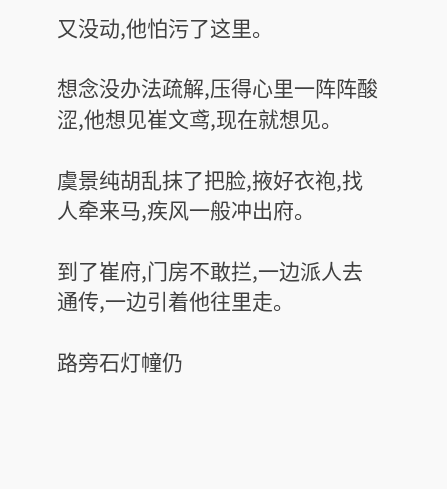又没动,他怕污了这里。

想念没办法疏解,压得心里一阵阵酸涩,他想见崔文鸢,现在就想见。

虞景纯胡乱抹了把脸,掖好衣袍,找人牵来马,疾风一般冲出府。

到了崔府,门房不敢拦,一边派人去通传,一边引着他往里走。

路旁石灯幢仍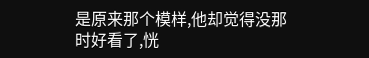是原来那个模样,他却觉得没那时好看了,恍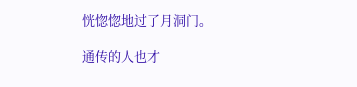恍惚惚地过了月洞门。

通传的人也才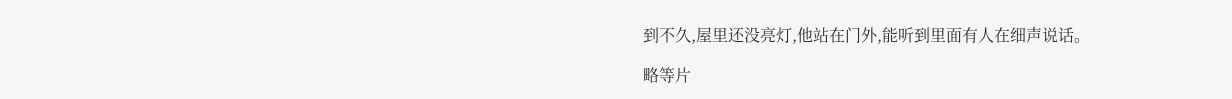到不久,屋里还没亮灯,他站在门外,能听到里面有人在细声说话。

略等片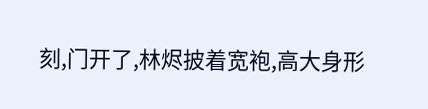刻,门开了,林烬披着宽袍,高大身形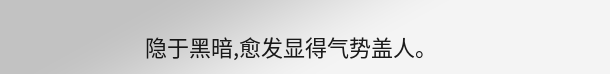隐于黑暗,愈发显得气势盖人。